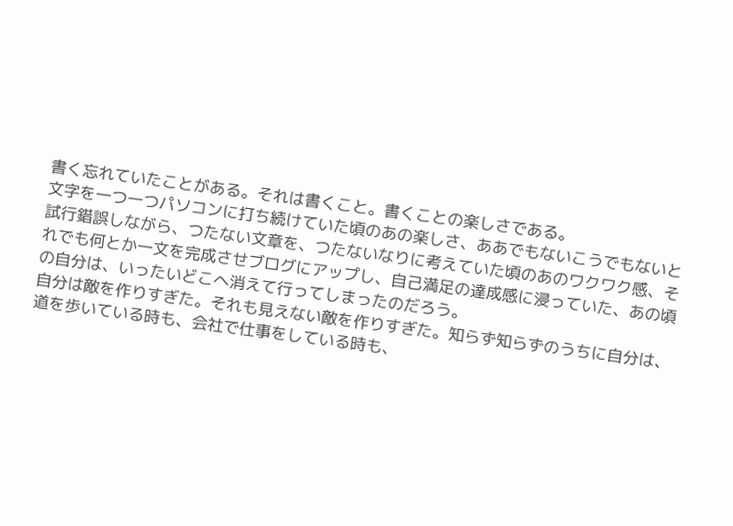書く忘れていたことがある。それは書くこと。書くことの楽しさである。
文字を一つ一つパソコンに打ち続けていた頃のあの楽しさ、ああでもないこうでもないと試行錯誤しながら、つたない文章を、つたないなりに考えていた頃のあのワクワク感、それでも何とか一文を完成させブログにアップし、自己満足の達成感に浸っていた、あの頃の自分は、いったいどこへ消えて行ってしまったのだろう。
自分は敵を作りすぎた。それも見えない敵を作りすぎた。知らず知らずのうちに自分は、道を歩いている時も、会社で仕事をしている時も、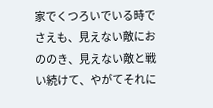家でくつろいでいる時でさえも、見えない敵におののき、見えない敵と戦い続けて、やがてそれに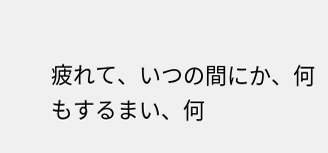疲れて、いつの間にか、何もするまい、何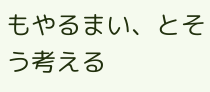もやるまい、とそう考える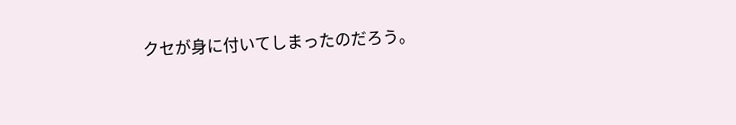クセが身に付いてしまったのだろう。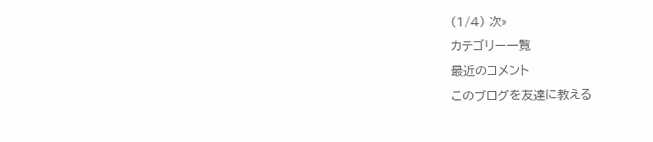(1/4) 次»
カテゴリー一覧
最近のコメント
このブログを友達に教える